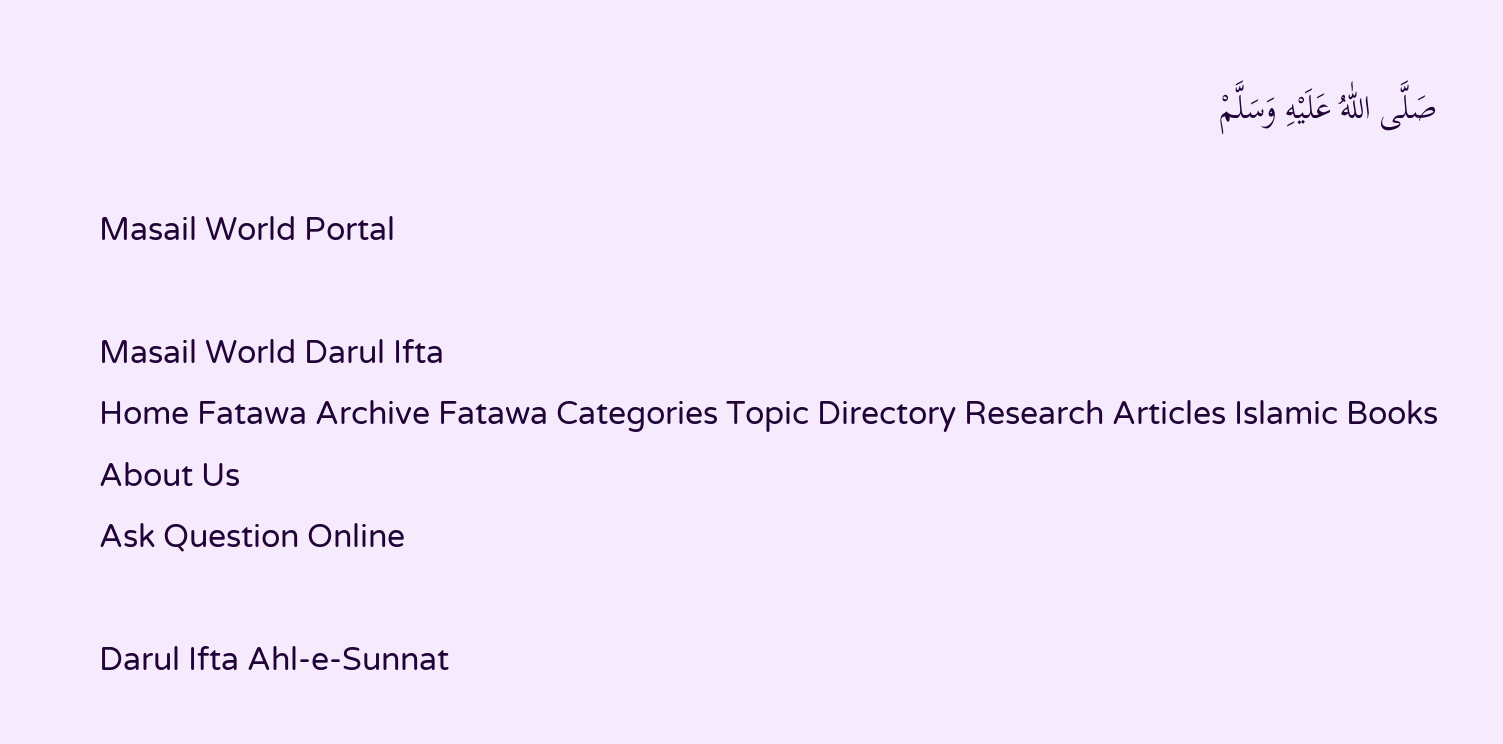صَلَّى اللّٰهُ عَلَيْهِ وَسَلَّمْ

Masail World Portal

Masail World Darul Ifta
Home Fatawa Archive Fatawa Categories Topic Directory Research Articles Islamic Books About Us
Ask Question Online

Darul Ifta Ahl-e-Sunnat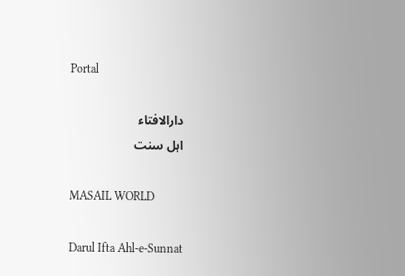Portal

دارالافتاء
اہل سنت

MASAIL WORLD

Darul Ifta Ahl-e-Sunnat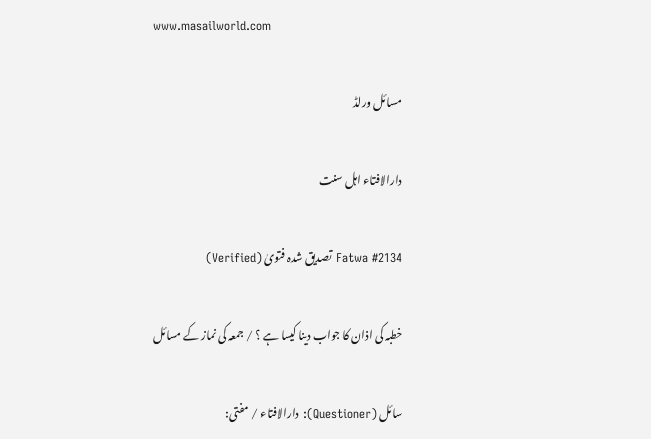www.masailworld.com

مسائل ورلڈ

دارالافتاء اہل سنت

Fatwa #2134 تصدیق شدہ فتویٰ (Verified)

خطبہ کی اذان کا جواب دینا کیسا ہے ؟ / جمعہ کی نماز کے مسائل

سائل (Questioner): دارالافتاء / مفتی: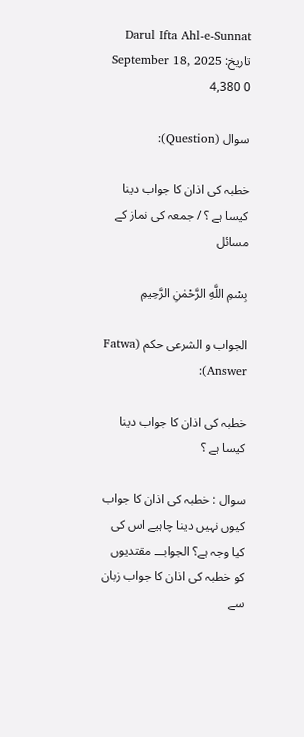Darul Ifta Ahl-e-Sunnat تاریخ: September 18, 2025
0 4,380

سوال (Question):

خطبہ کی اذان کا جواب دینا کیسا ہے ؟ / جمعہ کی نماز کے مسائل

بِسْمِ اللَّهِ الرَّحْمٰنِ الرَّحِيمِ

الجواب و الشرعی حکم (Fatwa Answer):

خطبہ کی اذان کا جواب دینا کیسا ہے ؟

سوال : خطبہ کی اذان کا جواب کیوں نہیں دینا چاہیے اس کی کیا وجہ ہے؟ الجوابـــ مقتدیوں کو خطبہ کی اذان کا جواب زبان سے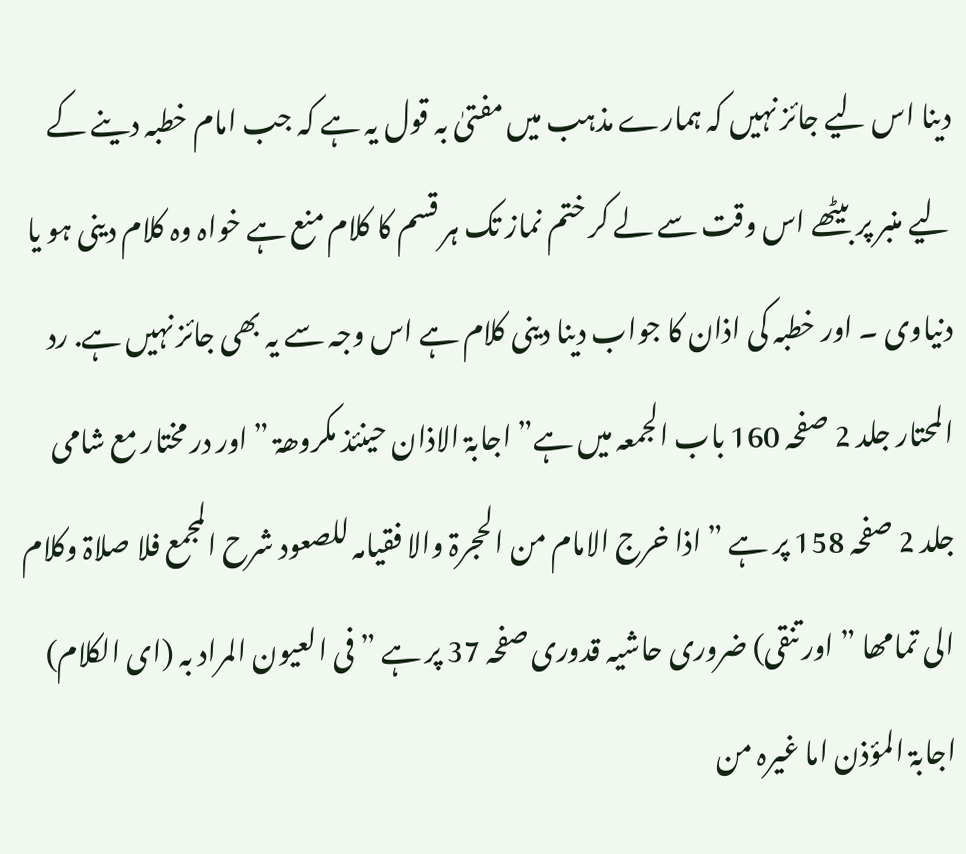دینا اس لیے جائز نہیں کہ ہمارے مذہب میں مفتیٰ بہ قول یہ ہے کہ جب امام خطبہ دینے کے لیے منبر پر بیٹھے اس وقت سے لے کر ختم نماز تک ہر قسم کا کلام منع ہے خواہ وہ کلام دینی ہو یا دنیاوی ۔ اور خطبہ کی اذان کا جواب دینا دینی کلام ہے اس وجہ سے یہ بھی جائز نہیں ہے. رد المحتار جلد 2 صفحہ 160 باب الجمعہ میں ہے” اجابۃ الاذان حینئذ مکروھۃ ” اور در مختار مع شامی جلد 2 صفحہ 158 پر ہے ” اذا خرج الامام من الحجرۃ والا فقیامہ للصعود شرح المجمع فلا صلاۃ وکلام الی تمامھا ” اور تنقی) ضروری حاشیہ قدوری صفحہ 37 پر ہے ”فی العیون المراد بہ (ای الکلام) اجابۃ المؤذن اما غیرہ من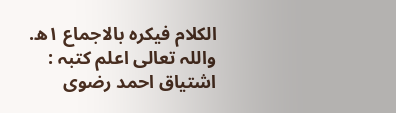الکلام فیکرہ بالاجماع ١ھ. واللہ تعالی اعلم کتبہ : اشتیاق احمد رضوی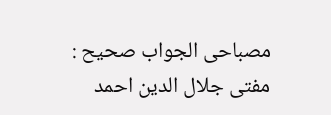مصباحی الجواب صحیح : مفتی جلال الدین احمد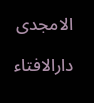الامجدی

دارالافتاء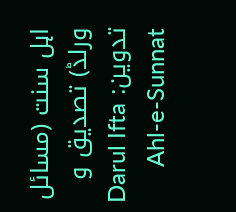اہل سنت (مسائل ورلڈ) تصدیق و تدوین: Darul Ifta Ahl-e-Sunnat